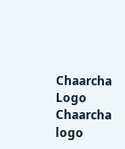Chaarcha Logo
Chaarcha logo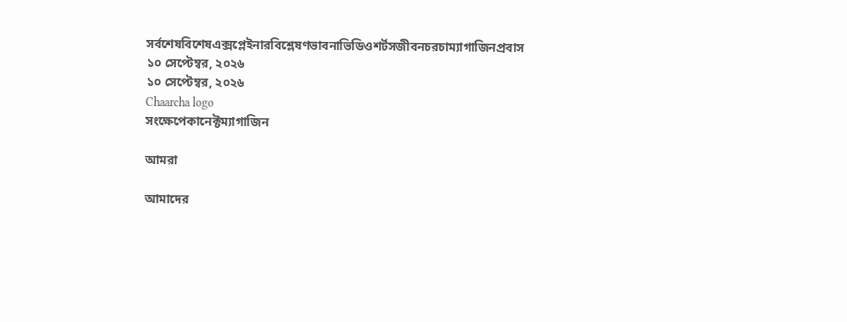সর্বশেষবিশেষএক্সপ্লেইনারবিশ্লেষণভাবনাভিডিওশর্টসজীবনচরচাম্যাগাজিনপ্রবাস
১০ সেপ্টেম্বর, ২০২৬
১০ সেপ্টেম্বর, ২০২৬
Chaarcha logo
সংক্ষেপেকানেক্টম্যাগাজিন

আমরা

আমাদের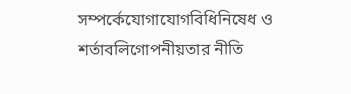সম্পর্কেযোগাযোগবিধিনিষেধ ও শর্তাবলিগোপনীয়তার নীতি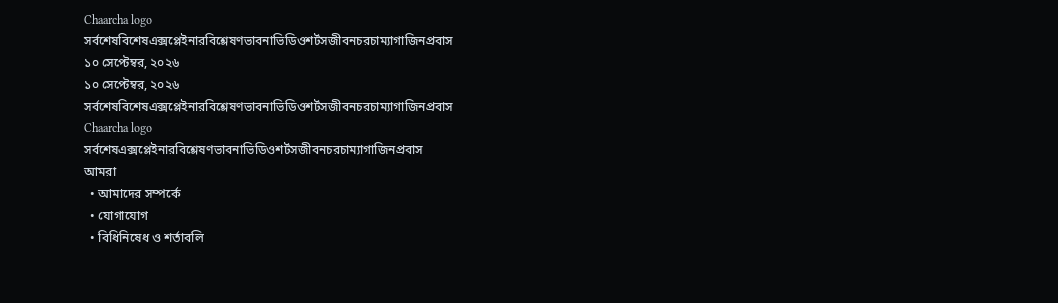Chaarcha logo
সর্বশেষবিশেষএক্সপ্লেইনারবিশ্লেষণভাবনাভিডিওশর্টসজীবনচরচাম্যাগাজিনপ্রবাস
১০ সেপ্টেম্বর, ২০২৬
১০ সেপ্টেম্বর, ২০২৬
সর্বশেষবিশেষএক্সপ্লেইনারবিশ্লেষণভাবনাভিডিওশর্টসজীবনচরচাম্যাগাজিনপ্রবাস
Chaarcha logo
সর্বশেষএক্সপ্লেইনারবিশ্লেষণভাবনাভিডিওশর্টসজীবনচরচাম্যাগাজিনপ্রবাস
আমরা
  • আমাদের সম্পর্কে
  • যোগাযোগ
  • বিধিনিষেধ ও শর্তাবলি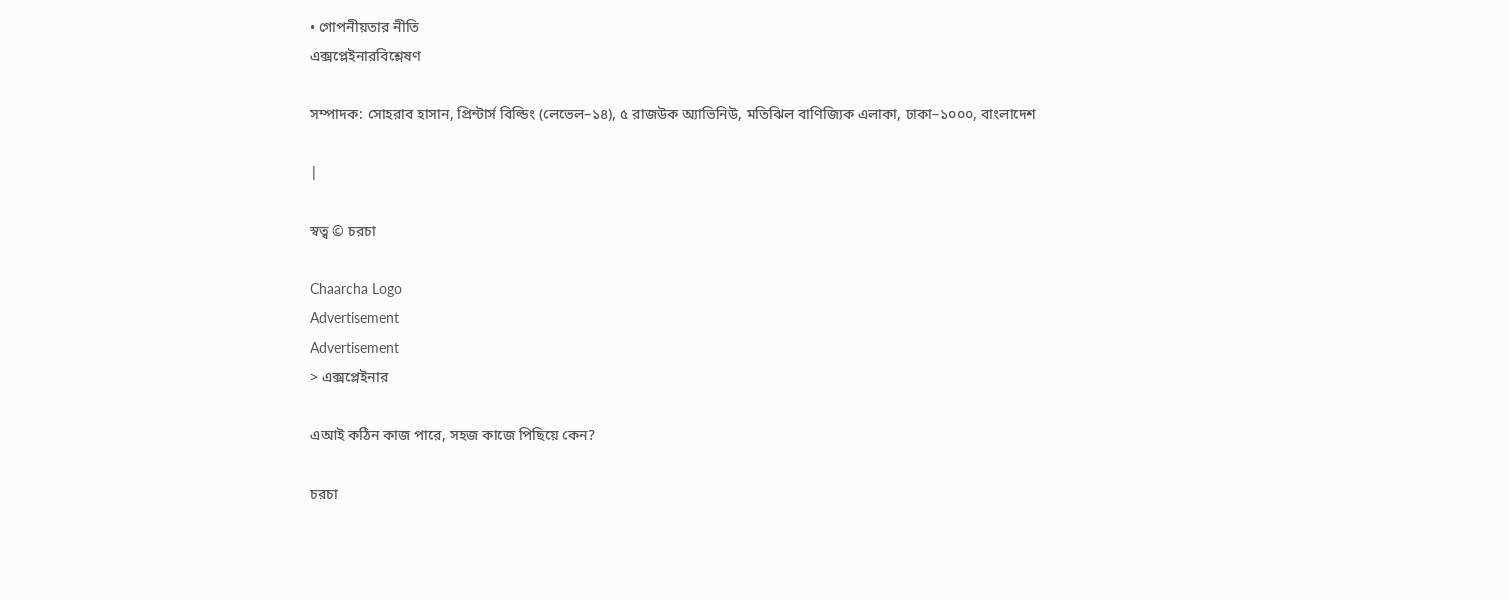• গোপনীয়তার নীতি
এক্সপ্লেইনারবিশ্লেষণ

সম্পাদক: সোহরাব হাসান, প্রিন্টার্স বিল্ডিং (লেভেল–১৪), ৫ রাজউক অ্যাভিনিউ, মতিঝিল বাণিজ্যিক এলাকা, ঢাকা–১০০০, বাংলাদেশ

|

স্বত্ব © চরচা

Chaarcha Logo
Advertisement
Advertisement
> এক্সপ্লেইনার

এআই কঠিন কাজ পারে, সহজ কাজে পিছিয়ে কেন?

চরচা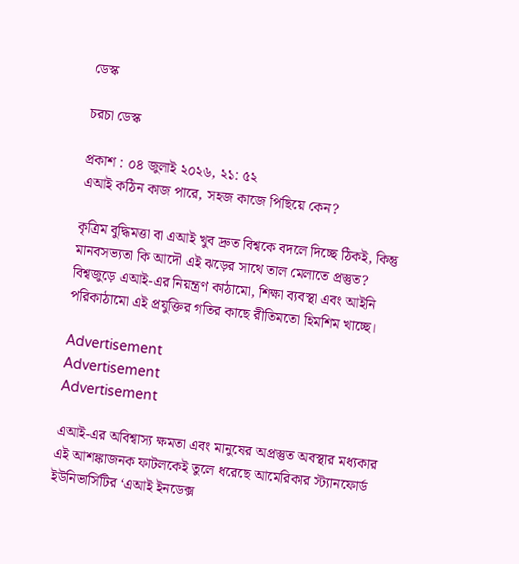ডেস্ক

চরচা ডেস্ক

প্রকাশ : ০৪ জুলাই ২০২৬, ২১: ৫২
এআই কঠিন কাজ পারে, সহজ কাজে পিছিয়ে কেন?

কৃত্রিম বুদ্ধিমত্তা বা এআই খুব দ্রুত বিশ্বকে বদলে দিচ্ছে ঠিকই, কিন্তু মানবসভ্যতা কি আদৌ এই ঝড়ের সাথে তাল মেলাতে প্রস্তুত? বিশ্বজুড়ে এআই-এর নিয়ন্ত্রণ কাঠামো, শিক্ষা ব্যবস্থা এবং আইনি পরিকাঠামো এই প্রযুক্তির গতির কাছে রীতিমতো হিমশিম খাচ্ছে।

Advertisement
Advertisement
Advertisement

এআই-এর অবিশ্বাস্য ক্ষমতা এবং মানুষের অপ্রস্তুত অবস্থার মধ্যকার এই আশঙ্কাজনক ফাটলকেই তুলে ধরেছে আমেরিকার স্ট্যানফোর্ড ইউনিভার্সিটির ‘এআই ইনডেক্স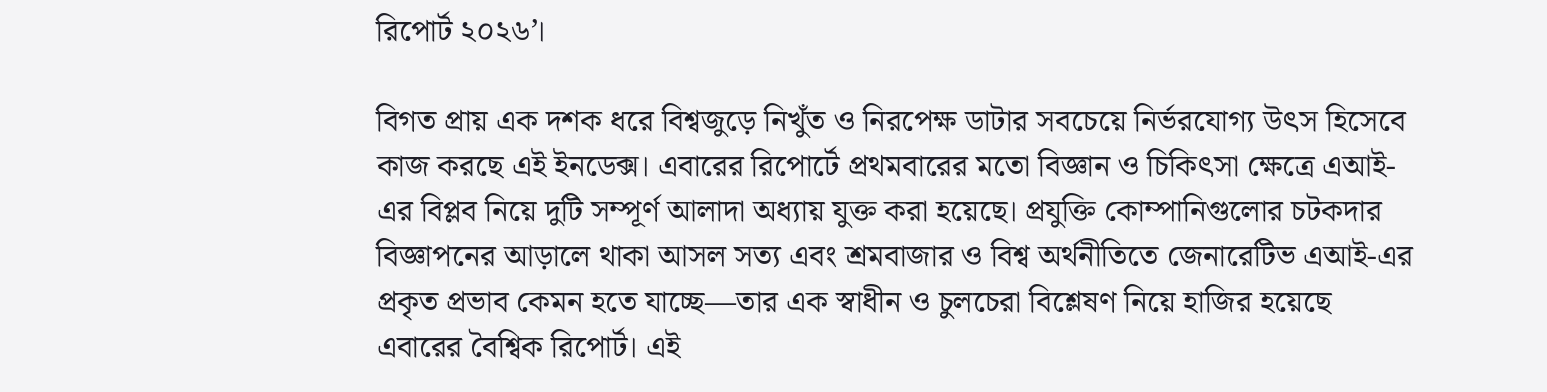রিপোর্ট ২০২৬’।

বিগত প্রায় এক দশক ধরে বিশ্বজুড়ে নিখুঁত ও নিরপেক্ষ ডাটার সবচেয়ে নির্ভরযোগ্য উৎস হিসেবে কাজ করছে এই ইনডেক্স। এবারের রিপোর্টে প্রথমবারের মতো বিজ্ঞান ও চিকিৎসা ক্ষেত্রে এআই-এর বিপ্লব নিয়ে দুটি সম্পূর্ণ আলাদা অধ্যায় যুক্ত করা হয়েছে। প্রযুক্তি কোম্পানিগুলোর চটকদার বিজ্ঞাপনের আড়ালে থাকা আসল সত্য এবং শ্রমবাজার ও বিশ্ব অর্থনীতিতে জেনারেটিভ এআই-এর প্রকৃত প্রভাব কেমন হতে যাচ্ছে—তার এক স্বাধীন ও চুলচেরা বিশ্লেষণ নিয়ে হাজির হয়েছে এবারের বৈশ্বিক রিপোর্ট। এই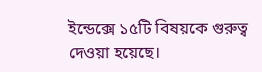ইন্ডেক্সে ১৫টি বিষয়কে গুরুত্ব দেওয়া হয়েছে।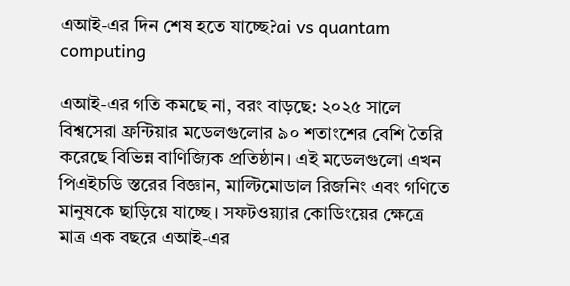এআই-এর দিন শেষ হতে যাচ্ছে?ai vs quantam computing

এআই-এর গতি কমছে না, বরং বাড়ছে: ২০২৫ সালে বিশ্বসেরা ফ্রন্টিয়ার মডেলগুলোর ৯০ শতাংশের বেশি তৈরি করেছে বিভিন্ন বাণিজ্যিক প্রতিষ্ঠান। এই মডেলগুলো এখন পিএইচডি স্তরের বিজ্ঞান, মাল্টিমোডাল রিজনিং এবং গণিতে মানুষকে ছাড়িয়ে যাচ্ছে। সফটওয়্যার কোডিংয়ের ক্ষেত্রে মাত্র এক বছরে এআই-এর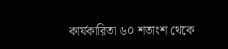কার্যকারিতা ৬০ শতাংশ থেকে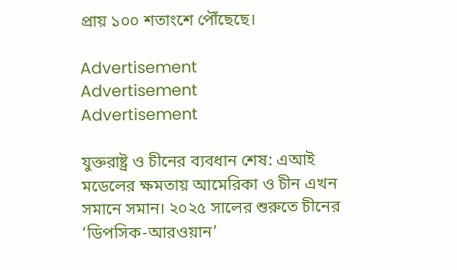প্রায় ১০০ শতাংশে পৌঁছেছে।

Advertisement
Advertisement
Advertisement

যুক্তরাষ্ট্র ও চীনের ব্যবধান শেষ: এআই মডেলের ক্ষমতায় আমেরিকা ও চীন এখন সমানে সমান। ২০২৫ সালের শুরুতে চীনের ‘ডিপসিক-আরওয়ান’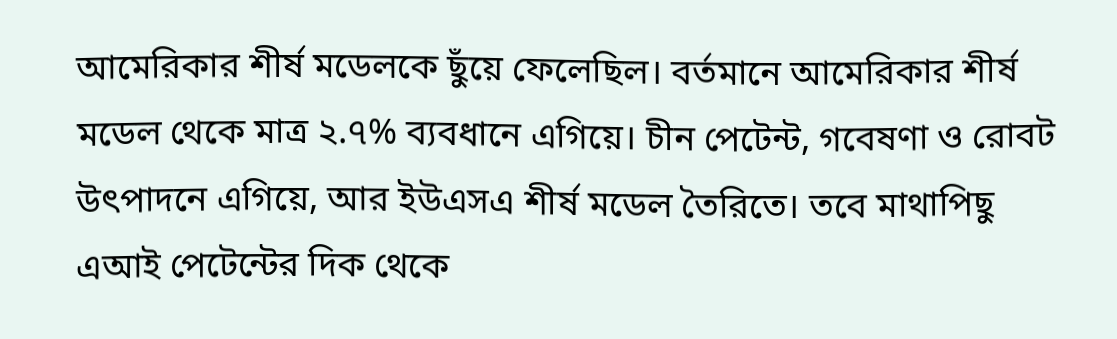আমেরিকার শীর্ষ মডেলকে ছুঁয়ে ফেলেছিল। বর্তমানে আমেরিকার শীর্ষ মডেল থেকে মাত্র ২.৭% ব্যবধানে এগিয়ে। চীন পেটেন্ট, গবেষণা ও রোবট উৎপাদনে এগিয়ে, আর ইউএসএ শীর্ষ মডেল তৈরিতে। তবে মাথাপিছু এআই পেটেন্টের দিক থেকে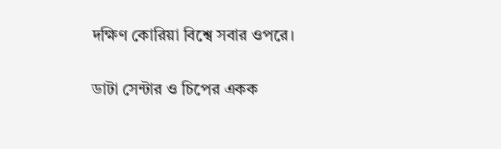দক্ষিণ কোরিয়া বিশ্বে সবার ওপরে।

ডাটা সেন্টার ও চিপের একক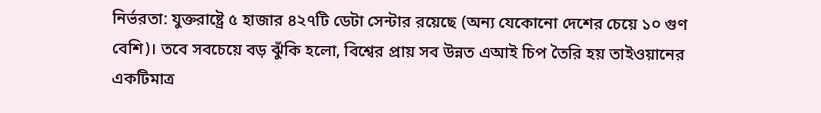নির্ভরতা: যুক্তরাষ্ট্রে ৫ হাজার ৪২৭টি ডেটা সেন্টার রয়েছে (অন্য যেকোনো দেশের চেয়ে ১০ গুণ বেশি)। তবে সবচেয়ে বড় ঝুঁকি হলো, বিশ্বের প্রায় সব উন্নত এআই চিপ তৈরি হয় তাইওয়ানের একটিমাত্র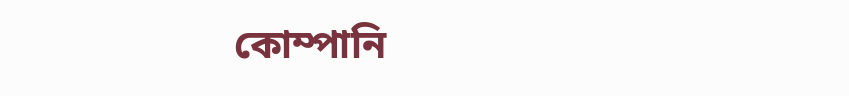কোম্পানি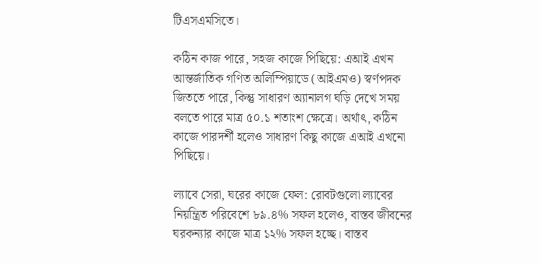টিএসএমসিতে।

কঠিন কাজ পারে, সহজ কাজে পিছিয়ে: এআই এখন আন্তর্জাতিক গণিত অলিম্পিয়াডে (আইএমও) স্বর্ণপদক জিততে পারে, কিন্তু সাধারণ অ্যানালগ ঘড়ি দেখে সময় বলতে পারে মাত্র ৫০.১ শতাংশ ক্ষেত্রে। অর্থাৎ, কঠিন কাজে পারদর্শী হলেও সাধারণ কিছু কাজে এআই এখনো পিছিয়ে।

ল্যাবে সেরা, ঘরের কাজে ফেল: রোবটগুলো ল্যাবের নিয়ন্ত্রিত পরিবেশে ৮৯.৪% সফল হলেও, বাস্তব জীবনের ঘরকন্যার কাজে মাত্র ১২% সফল হচ্ছে। বাস্তব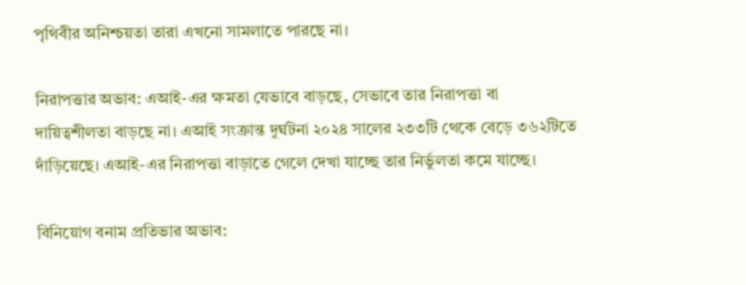পৃথিবীর অনিশ্চয়তা তারা এখনো সামলাতে পারছে না।

নিরাপত্তার অভাব: এআই-এর ক্ষমতা যেভাবে বাড়ছে, সেভাবে তার নিরাপত্তা বা দায়িত্বশীলতা বাড়ছে না। এআই সংক্রান্ত দুর্ঘটনা ২০২৪ সালের ২৩৩টি থেকে বেড়ে ৩৬২টিতে দাঁড়িয়েছে। এআই-এর নিরাপত্তা বাড়াতে গেলে দেখা যাচ্ছে তার নির্ভুলতা কমে যাচ্ছে।

বিনিয়োগ বনাম প্রতিভার অভাব: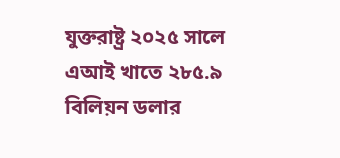যুক্তরাষ্ট্র ২০২৫ সালে এআই খাতে ২৮৫.৯ বিলিয়ন ডলার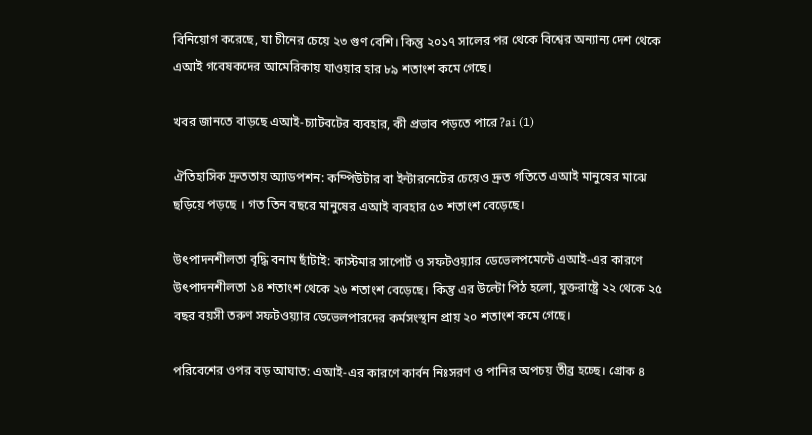বিনিয়োগ করেছে, যা চীনের চেয়ে ২৩ গুণ বেশি। কিন্তু ২০১৭ সালের পর থেকে বিশ্বের অন্যান্য দেশ থেকে এআই গবেষকদের আমেরিকায় যাওয়ার হার ৮৯ শতাংশ কমে গেছে।

খবর জানতে বাড়ছে এআই-চ্যাটবটের ব্যবহার, কী প্রভাব পড়তে পারে?ai (1)

ঐতিহাসিক দ্রুততায় অ্যাডপশন: কম্পিউটার বা ইন্টারনেটের চেয়েও দ্রুত গতিতে এআই মানুষের মাঝে ছড়িয়ে পড়ছে । গত তিন বছরে মানুষের এআই ব্যবহার ৫৩ শতাংশ বেড়েছে।

উৎপাদনশীলতা বৃদ্ধি বনাম ছাঁটাই: কাস্টমার সাপোর্ট ও সফটওয়্যার ডেভেলপমেন্টে এআই-এর কারণে উৎপাদনশীলতা ১৪ শতাংশ থেকে ২৬ শতাংশ বেড়েছে। কিন্তু এর উল্টো পিঠ হলো, যুক্তরাষ্ট্রে ২২ থেকে ২৫ বছর বয়সী তরুণ সফটওয়্যার ডেভেলপারদের কর্মসংস্থান প্রায় ২০ শতাংশ কমে গেছে।

পরিবেশের ওপর বড় আঘাত: এআই-এর কারণে কার্বন নিঃসরণ ও পানির অপচয় তীব্র হচ্ছে। গ্রোক ৪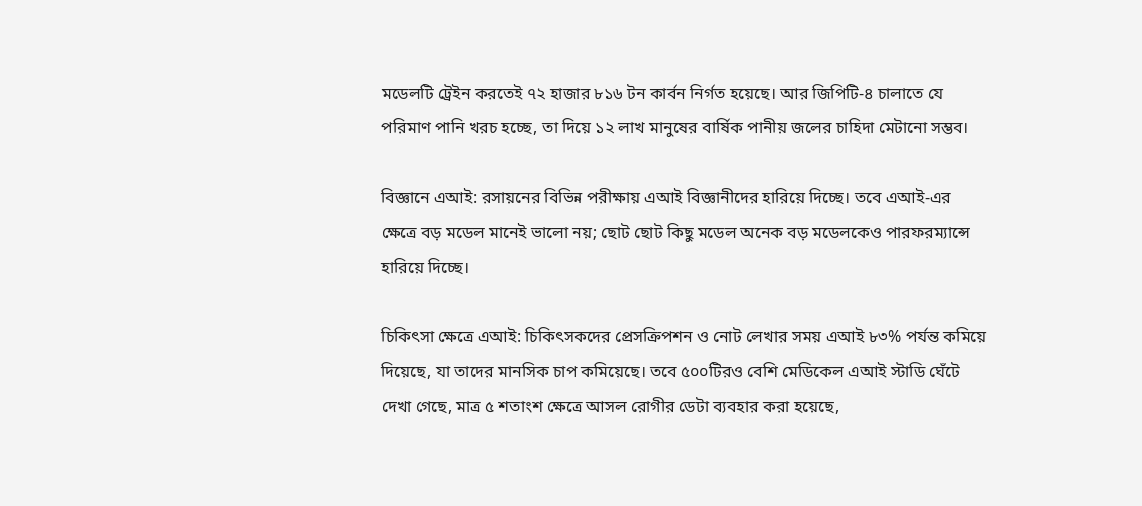মডেলটি ট্রেইন করতেই ৭২ হাজার ৮১৬ টন কার্বন নির্গত হয়েছে। আর জিপিটি-৪ চালাতে যে পরিমাণ পানি খরচ হচ্ছে, তা দিয়ে ১২ লাখ মানুষের বার্ষিক পানীয় জলের চাহিদা মেটানো সম্ভব।

বিজ্ঞানে এআই: রসায়নের বিভিন্ন পরীক্ষায় এআই বিজ্ঞানীদের হারিয়ে দিচ্ছে। তবে এআই-এর ক্ষেত্রে বড় মডেল মানেই ভালো নয়; ছোট ছোট কিছু মডেল অনেক বড় মডেলকেও পারফরম্যান্সে হারিয়ে দিচ্ছে।

চিকিৎসা ক্ষেত্রে এআই: চিকিৎসকদের প্রেসক্রিপশন ও নোট লেখার সময় এআই ৮৩% পর্যন্ত কমিয়ে দিয়েছে, যা তাদের মানসিক চাপ কমিয়েছে। তবে ৫০০টিরও বেশি মেডিকেল এআই স্টাডি ঘেঁটে দেখা গেছে, মাত্র ৫ শতাংশ ক্ষেত্রে আসল রোগীর ডেটা ব্যবহার করা হয়েছে,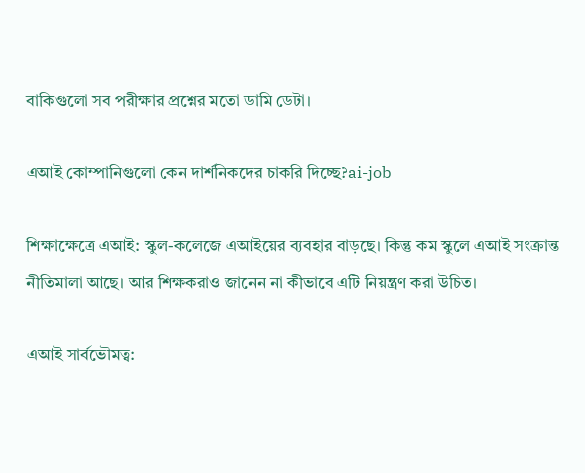বাকিগুলো সব পরীক্ষার প্রশ্নের মতো ডামি ডেটা।

এআই কোম্পানিগুলো কেন দার্শনিকদের চাকরি দিচ্ছে?ai-job

শিক্ষাক্ষেত্রে এআই: স্কুল-কলেজে এআইয়ের ব্যবহার বাড়ছে। কিন্তু কম স্কুলে এআই সংক্রান্ত নীতিমালা আছে। আর শিক্ষকরাও জানেন না কীভাবে এটি নিয়ন্ত্রণ করা উচিত।

এআই সার্বভৌমত্ব: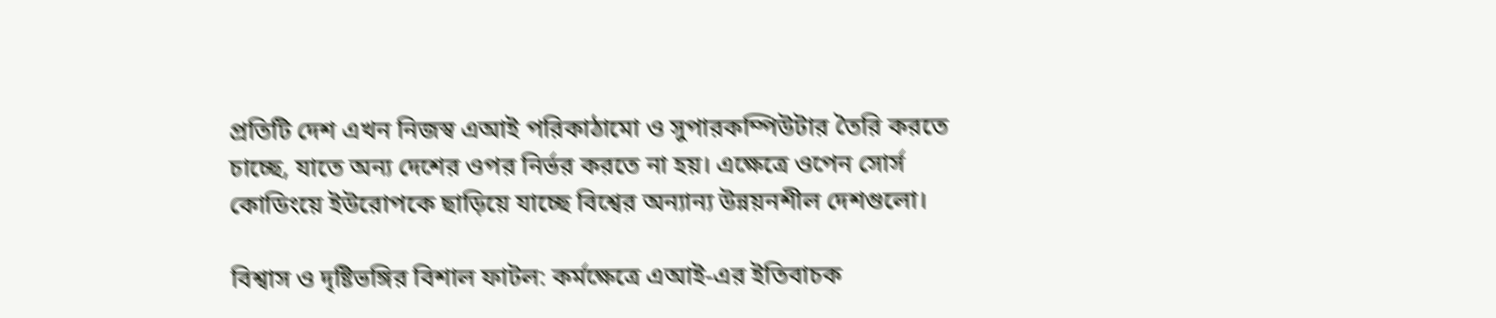প্রতিটি দেশ এখন নিজস্ব এআই পরিকাঠামো ও সুপারকম্পিউটার তৈরি করতে চাচ্ছে, যাতে অন্য দেশের ওপর নির্ভর করতে না হয়। এক্ষেত্রে ওপেন সোর্স কোডিংয়ে ইউরোপকে ছাড়িয়ে যাচ্ছে বিশ্বের অন্যান্য উন্নয়নশীল দেশগুলো।

বিশ্বাস ও দৃষ্টিভঙ্গির বিশাল ফাটল: কর্মক্ষেত্রে এআই-এর ইতিবাচক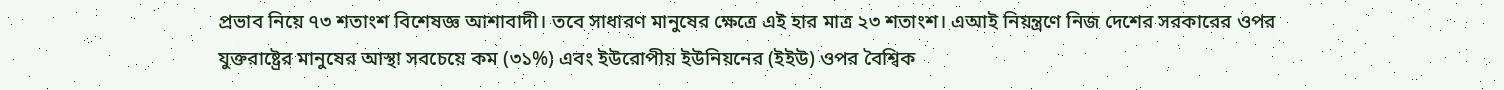প্রভাব নিয়ে ৭৩ শতাংশ বিশেষজ্ঞ আশাবাদী। তবে সাধারণ মানুষের ক্ষেত্রে এই হার মাত্র ২৩ শতাংশ। এআই নিয়ন্ত্রণে নিজ দেশের সরকারের ওপর যুক্তরাষ্ট্রের মানুষের আস্থা সবচেয়ে কম (৩১%) এবং ইউরোপীয় ইউনিয়নের (ইইউ) ওপর বৈশ্বিক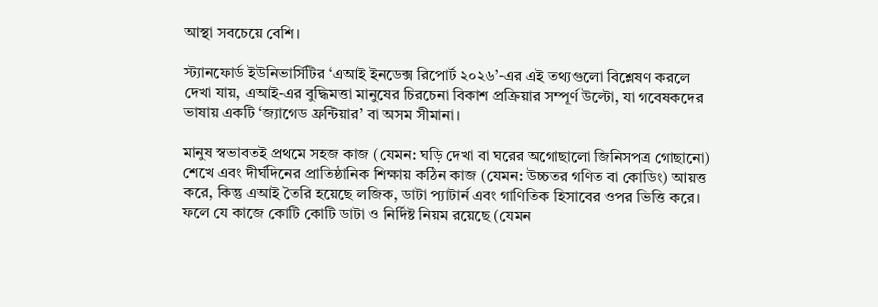আস্থা সবচেয়ে বেশি।

স্ট্যানফোর্ড ইউনিভার্সিটির ‘এআই ইনডেক্স রিপোর্ট ২০২৬’-এর এই তথ্যগুলো বিশ্লেষণ করলে দেখা যায়, এআই-এর বুদ্ধিমত্তা মানুষের চিরচেনা বিকাশ প্রক্রিয়ার সম্পূর্ণ উল্টো, যা গবেষকদের ভাষায় একটি ‘জ্যাগেড ফ্রন্টিয়ার’ বা অসম সীমানা।

মানুষ স্বভাবতই প্রথমে সহজ কাজ (যেমন: ঘড়ি দেখা বা ঘরের অগোছালো জিনিসপত্র গোছানো) শেখে এবং দীর্ঘদিনের প্রাতিষ্ঠানিক শিক্ষায় কঠিন কাজ (যেমন: উচ্চতর গণিত বা কোডিং) আয়ত্ত করে, কিন্তু এআই তৈরি হয়েছে লজিক, ডাটা প্যাটার্ন এবং গাণিতিক হিসাবের ওপর ভিত্তি করে। ফলে যে কাজে কোটি কোটি ডাটা ও নির্দিষ্ট নিয়ম রয়েছে (যেমন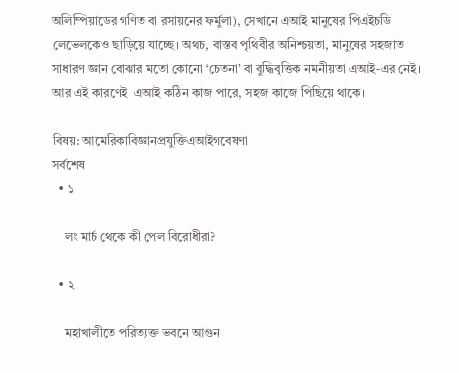অলিম্পিয়াডের গণিত বা রসায়নের ফর্মুলা), সেখানে এআই মানুষের পিএইচডি লেভেলকেও ছাড়িয়ে যাচ্ছে। অথচ, বাস্তব পৃথিবীর অনিশ্চয়তা, মানুষের সহজাত সাধারণ জ্ঞান বোঝার মতো কোনো ‘চেতনা’ বা বুদ্ধিবৃত্তিক নমনীয়তা এআই-এর নেই। আর এই কারণেই  এআই কঠিন কাজ পারে, সহজ কাজে পিছিয়ে থাকে।

বিষয়: আমেরিকাবিজ্ঞানপ্রযুক্তিএআইগবেষণা
সর্বশেষ
  • ১

    লং মার্চ থেকে কী পেল বিরোধীরা?

  • ২

    মহাখালীতে পরিত্যক্ত ভবনে আগুন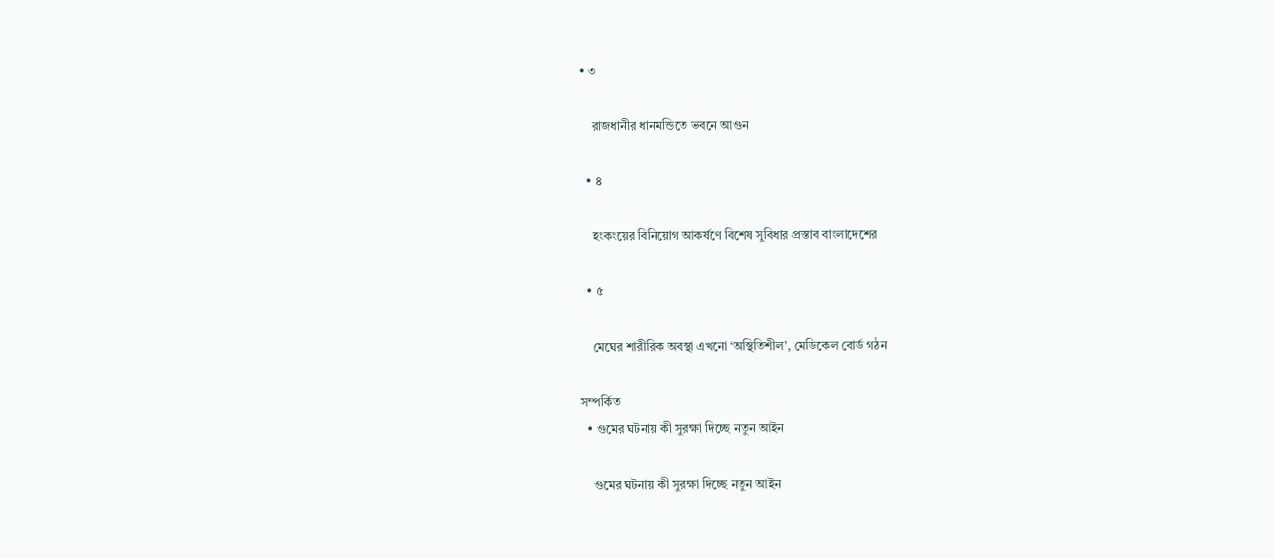• ৩

    রাজধানীর ধানমন্ডিতে ভবনে আগুন

  • ৪

    হংকংয়ের বিনিয়োগ আকর্ষণে বিশেষ সুবিধার প্রস্তাব বাংলাদেশের

  • ৫

    মেঘের শারীরিক অবস্থা এখনো ‘অস্থিতিশীল’, মেডিকেল বোর্ড গঠন

সম্পর্কিত
  • গুমের ঘটনায় কী সুরক্ষা দিচ্ছে নতুন আইন

    গুমের ঘটনায় কী সুরক্ষা দিচ্ছে নতুন আইন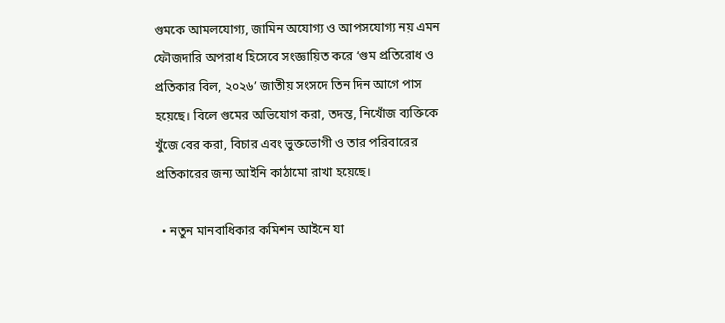গুমকে আমলযোগ্য, জামিন অযোগ্য ও আপসযোগ্য নয় এমন ফৌজদারি অপরাধ হিসেবে সংজ্ঞায়িত করে ‘গুম প্রতিরোধ ও প্রতিকার বিল, ২০২৬’ জাতীয় সংসদে তিন দিন আগে পাস হয়েছে। বিলে গুমের অভিযোগ করা, তদন্ত, নিখোঁজ ব্যক্তিকে খুঁজে বের করা, বিচার এবং ভুক্তভোগী ও তার পরিবারের প্রতিকারের জন্য আইনি কাঠামো রাখা হয়েছে।

  • নতুন মানবাধিকার কমিশন আইনে যা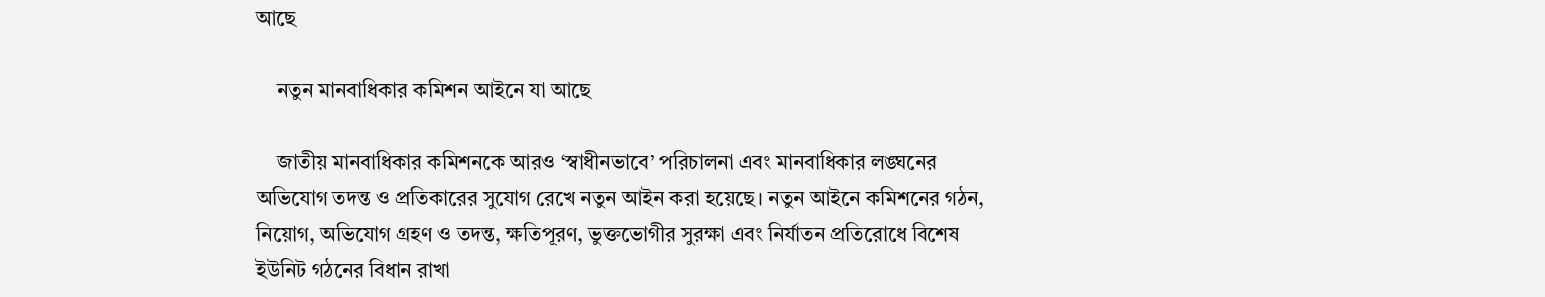আছে

    নতুন মানবাধিকার কমিশন আইনে যা আছে

    জাতীয় মানবাধিকার কমিশনকে আরও ‘স্বাধীনভাবে’ পরিচালনা এবং মানবাধিকার লঙ্ঘনের অভিযোগ তদন্ত ও প্রতিকারের সুযোগ রেখে নতুন আইন করা হয়েছে। নতুন আইনে কমিশনের গঠন, নিয়োগ, অভিযোগ গ্রহণ ও তদন্ত, ক্ষতিপূরণ, ভুক্তভোগীর সুরক্ষা এবং নির্যাতন প্রতিরোধে বিশেষ ইউনিট গঠনের বিধান রাখা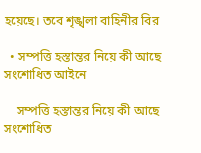হয়েছে। তবে শৃঙ্খলা বাহিনীর বির

  • সম্পত্তি হস্তান্তর নিয়ে কী আছে সংশোধিত আইনে

    সম্পত্তি হস্তান্তর নিয়ে কী আছে সংশোধিত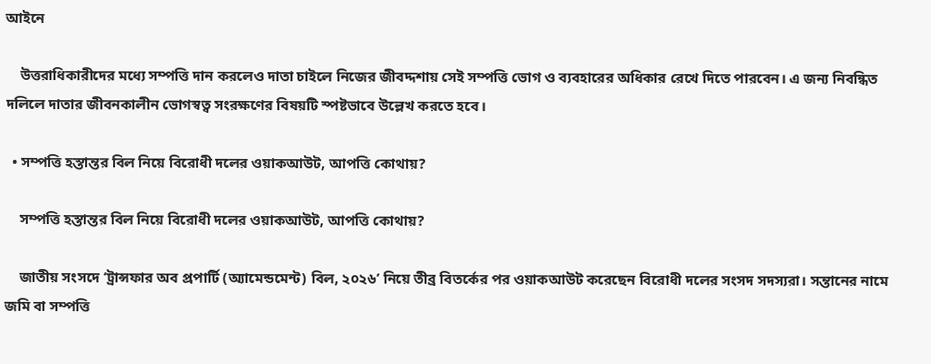আইনে

    উত্তরাধিকারীদের মধ্যে সম্পত্তি দান করলেও দাতা চাইলে নিজের জীবদ্দশায় সেই সম্পত্তি ভোগ ও ব্যবহারের অধিকার রেখে দিতে পারবেন। এ জন্য নিবন্ধিত দলিলে দাতার জীবনকালীন ভোগস্বত্ব সংরক্ষণের বিষয়টি স্পষ্টভাবে উল্লেখ করতে হবে।

  • সম্পত্তি হস্তান্তর বিল নিয়ে বিরোধী দলের ওয়াকআউট, আপত্তি কোথায়?

    সম্পত্তি হস্তান্তর বিল নিয়ে বিরোধী দলের ওয়াকআউট, আপত্তি কোথায়?

    জাতীয় সংসদে ‘ট্রান্সফার অব প্রপার্টি (অ্যামেন্ডমেন্ট) বিল, ২০২৬’ নিয়ে তীব্র বিতর্কের পর ওয়াকআউট করেছেন বিরোধী দলের সংসদ সদস্যরা। সন্তানের নামে জমি বা সম্পত্তি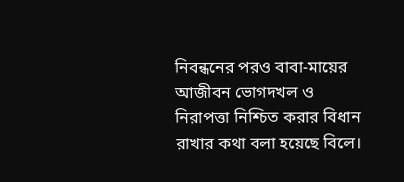নিবন্ধনের পরও বাবা-মায়ের আজীবন ভোগদখল ও নিরাপত্তা নিশ্চিত করার বিধান রাখার কথা বলা হয়েছে বিলে।